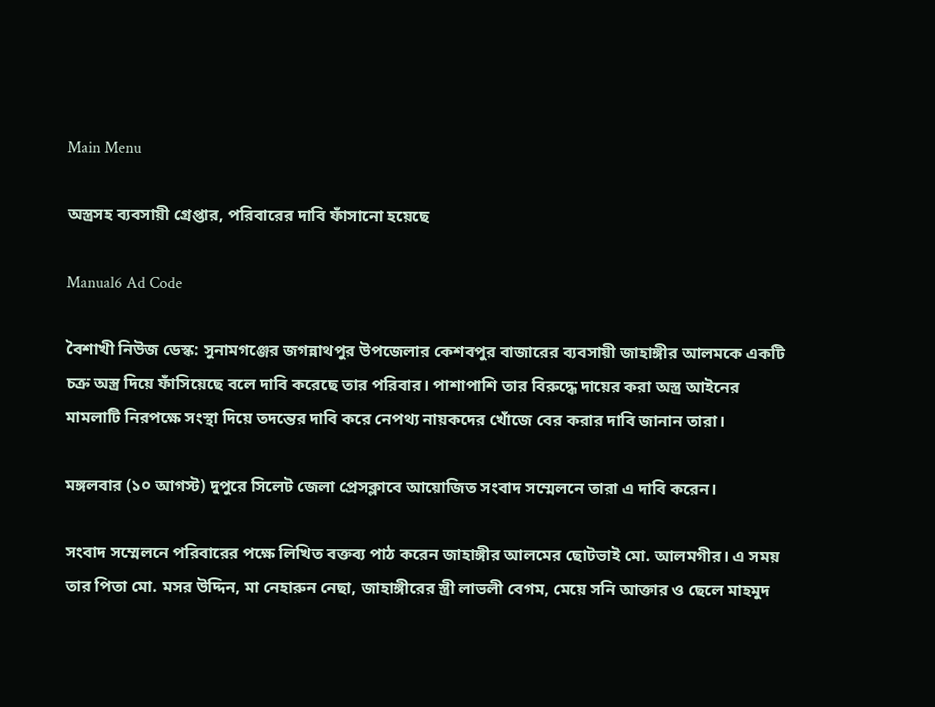Main Menu

অস্ত্রসহ ব্যবসায়ী গ্রেপ্তার, পরিবারের দাবি ফাঁসানো হয়েছে

Manual6 Ad Code

বৈশাখী নিউজ ডেস্ক: সুনামগঞ্জের জগন্নাথপুর উপজেলার কেশবপুর বাজারের ব্যবসায়ী জাহাঙ্গীর আলমকে একটি চক্র অস্ত্র দিয়ে ফাঁসিয়েছে বলে দাবি করেছে তার পরিবার। পাশাপাশি তার বিরুদ্ধে দায়ের করা অস্ত্র আইনের মামলাটি নিরপক্ষে সংস্থা দিয়ে তদন্তের দাবি করে নেপথ্য নায়কদের খোঁজে বের করার দাবি জানান তারা।

মঙ্গলবার (১০ আগস্ট) দুপুরে সিলেট জেলা প্রেসক্লাবে আয়োজিত সংবাদ সম্মেলনে তারা এ দাবি করেন।

সংবাদ সম্মেলনে পরিবারের পক্ষে লিখিত বক্তব্য পাঠ করেন জাহাঙ্গীর আলমের ছোটভাই মো. আলমগীর। এ সময় তার পিতা মো. মসর উদ্দিন, মা নেহারুন নেছা, জাহাঙ্গীরের স্ত্রী লাভলী বেগম, মেয়ে সনি আক্তার ও ছেলে মাহমুদ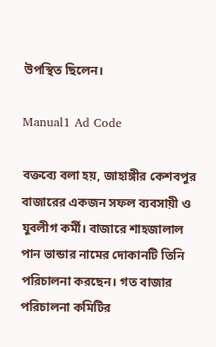উপস্থিত ছিলেন।

Manual1 Ad Code

বক্তব্যে বলা হয়, জাহাঙ্গীর কেশবপুর বাজারের একজন সফল ব্যবসায়ী ও যুবলীগ কর্মী। বাজারে শাহজালাল পান ভান্ডার নামের দোকানটি তিনি পরিচালনা করছেন। গত বাজার পরিচালনা কমিটির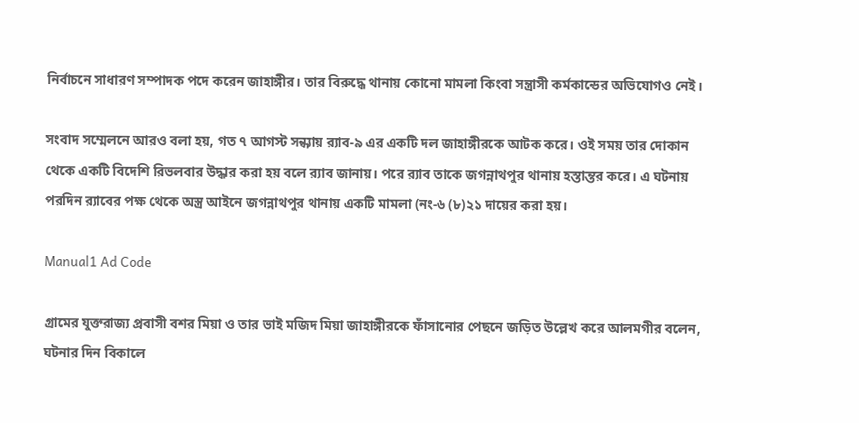নির্বাচনে সাধারণ সম্পাদক পদে করেন জাহাঙ্গীর। তার বিরুদ্ধে থানায় কোনো মামলা কিংবা সন্ত্রাসী কর্মকান্ডের অভিযোগও নেই।

সংবাদ সম্মেলনে আরও বলা হয়, গত ৭ আগস্ট সন্ধ্যায় র‌্যাব-৯ এর একটি দল জাহাঙ্গীরকে আটক করে। ওই সময় তার দোকান থেকে একটি বিদেশি রিভলবার উদ্ধার করা হয় বলে র‌্যাব জানায়। পরে র‌্যাব তাকে জগন্নাথপুর থানায় হস্তান্তর করে। এ ঘটনায় পরদিন র‌্যাবের পক্ষ থেকে অস্ত্র আইনে জগন্নাথপুর থানায় একটি মামলা (নং-৬ (৮)২১ দায়ের করা হয়।

Manual1 Ad Code

গ্রামের যুক্তরাজ্য প্রবাসী বশর মিয়া ও তার ভাই মজিদ মিয়া জাহাঙ্গীরকে ফাঁসানোর পেছনে জড়িত উল্লেখ করে আলমগীর বলেন, ঘটনার দিন বিকালে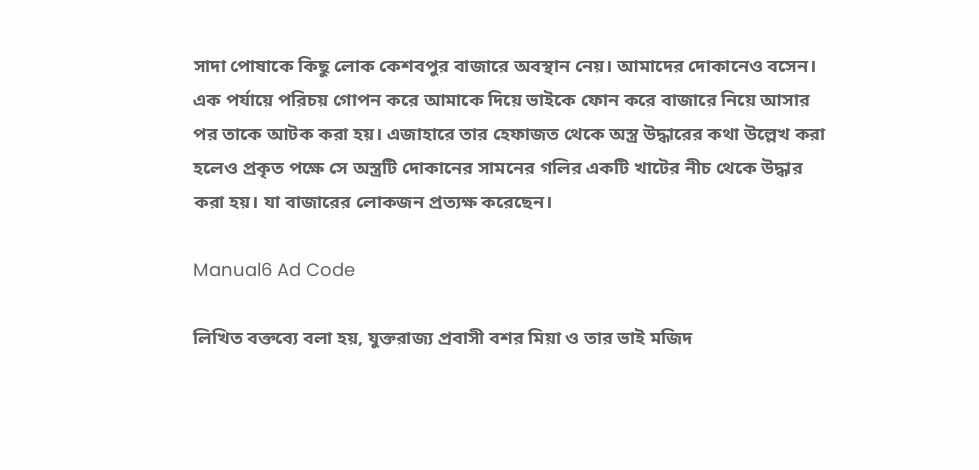সাদা পোষাকে কিছু লোক কেশবপুর বাজারে অবস্থান নেয়। আমাদের দোকানেও বসেন। এক পর্যায়ে পরিচয় গোপন করে আমাকে দিয়ে ভাইকে ফোন করে বাজারে নিয়ে আসার পর তাকে আটক করা হয়। এজাহারে তার হেফাজত থেকে অস্ত্র উদ্ধারের কথা উল্লেখ করা হলেও প্রকৃত পক্ষে সে অস্ত্রটি দোকানের সামনের গলির একটি খাটের নীচ থেকে উদ্ধার করা হয়। যা বাজারের লোকজন প্রত্যক্ষ করেছেন।

Manual6 Ad Code

লিখিত বক্তব্যে বলা হয়, যুক্তরাজ্য প্রবাসী বশর মিয়া ও তার ভাই মজিদ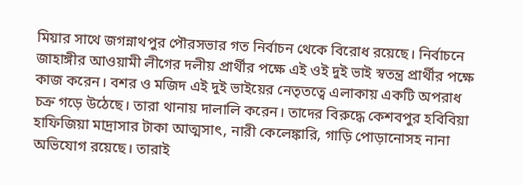মিয়ার সাথে জগন্নাথপুর পৌরসভার গত নির্বাচন থেকে বিরোধ রয়েছে। নির্বাচনে জাহাঙ্গীর আওয়ামী লীগের দলীয় প্রার্থীর পক্ষে এই ওই দুই ভাই স্বতন্ত্র প্রার্থীর পক্ষে কাজ করেন। বশর ও মজিদ এই দুই ভাইয়ের নেতৃতত্বে এলাকায় একটি অপরাধ চক্র গড়ে উঠেছে। তারা থানায় দালালি করেন। তাদের বিরুদ্ধে কেশবপুর হবিবিয়া হাফিজিয়া মাদ্রাসার টাকা আত্মসাৎ, নারী কেলেঙ্কারি, গাড়ি পোড়ানোসহ নানা অভিযোগ রয়েছে। তারাই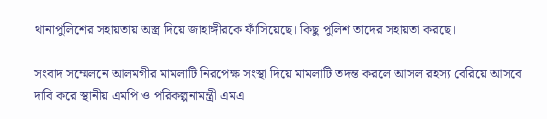থানাপুলিশের সহায়তায় অস্ত্র দিয়ে জাহাঙ্গীরকে ফাঁসিয়েছে। কিছু পুলিশ তাদের সহায়তা করছে।

সংবাদ সম্মেলনে আলমগীর মামলাটি নিরপেক্ষ সংস্থা দিয়ে মামলাটি তদন্ত করলে আসল রহস্য বেরিয়ে আসবে দাবি করে স্থানীয় এমপি ও পরিকল্পনামন্ত্রী এমএ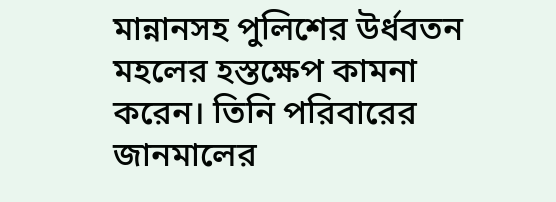মান্নানসহ পুলিশের উর্ধবতন মহলের হস্তক্ষেপ কামনা করেন। তিনি পরিবারের জানমালের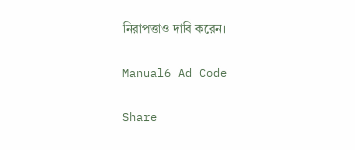নিরাপত্তাও দাবি করেন।

Manual6 Ad Code

Share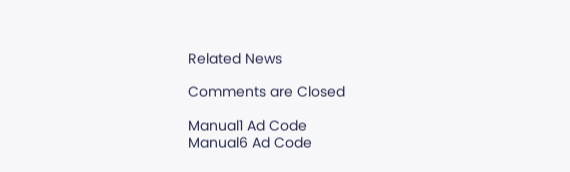Related News

Comments are Closed

Manual1 Ad Code
Manual6 Ad Code